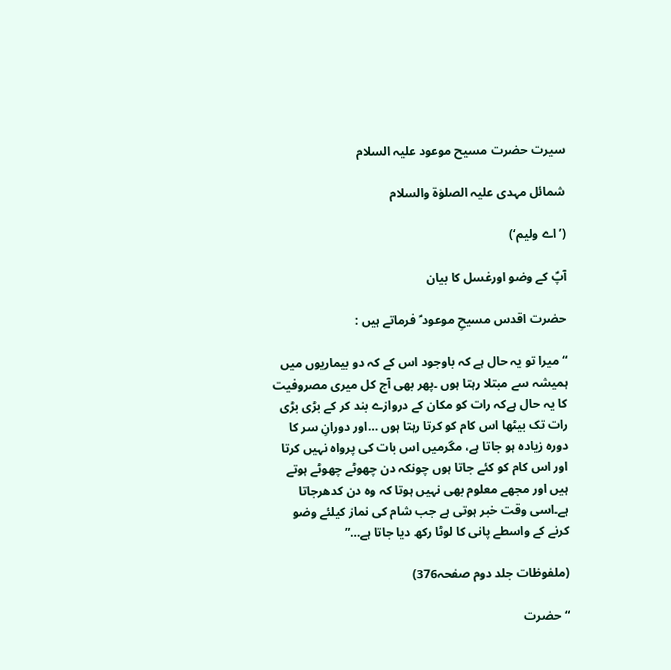سیرت حضرت مسیح موعود علیہ السلام

شمائل مہدی علیہ الصلوٰۃ والسلام

(’اے ولیم‘)

آپؑ کے وضو اورغسل کا بیان

حضرت اقدس مسیحِ موعود ؑ فرماتے ہیں :

“میرا تو یہ حال ہے کہ باوجود اس کے کہ دو بیماریوں میں ہمیشہ سے مبتلا رہتا ہوں ۔پھر بھی آج کل میری مصروفیت کا یہ حال ہےکہ رات کو مکان کے دروازے بند کر کے بڑی بڑی رات تک بیٹھا اس کام کو کرتا رہتا ہوں …اور دورانِ سر کا دورہ زیادہ ہو جاتا ہے، مگرمیں اس بات کی پرواہ نہیں کرتا اور اس کام کو کئے جاتا ہوں چونکہ دن چھوٹے چھوٹے ہوتے ہیں اور مجھے معلوم بھی نہیں ہوتا کہ وہ دن کدھرجاتا ہے۔اسی وقت خبر ہوتی ہے جب شام کی نماز کیلئے وضو کرنے کے واسطے پانی کا لوٹا رکھ دیا جاتا ہے…”

(ملفوظات جلد دوم صفحہ376)

“حضرت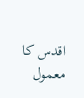اقدس کا معمول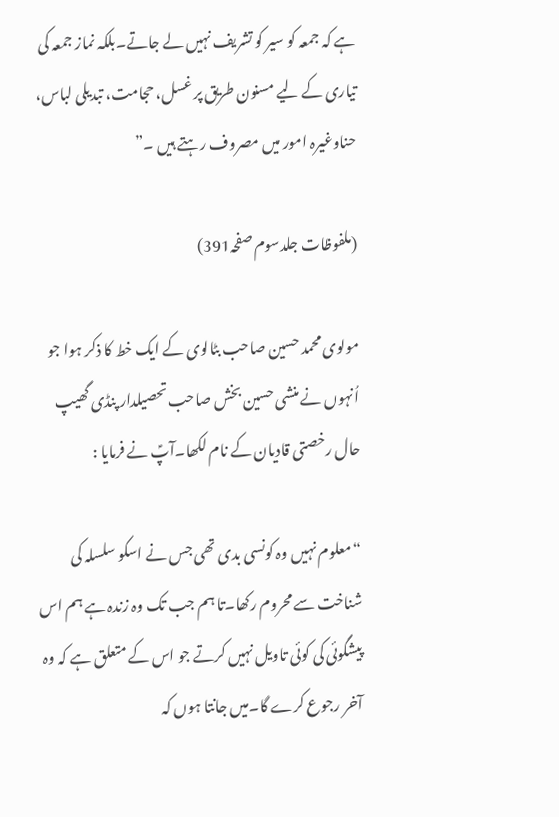ہے کہ جمعہ کو سیر کو تشریف نہیں لے جاتے۔بلکہ نماز جمعہ کی تیاری کے لیے مسنون طریق پر غسل، حجامت، تبدیلی لباس، حناوغیرہ امور میں مصروف رہتے ہیں ۔”

(ملفوظات جلدسوم صفحہ391)

مولوی محمد حسین صاحب بٹالوی کے ایک خط کا ذکر ہوا جو اُنہوں نے منشی حسین بخش صاحب تحصیلدار پنڈی گھیپ حال رخصتی قادیان کے نام لکھا۔آپؑ نے فرمایا :

“معلوم نہیں وہ کونسی بدی تھی جس نے اسکو سلسلہ کی شناخت سے محروم رکھا۔تا ہم جب تک وہ زندہ ہے ہم اس پیشگوئی کی کوئی تاویل نہیں کرتے جو اس کے متعلق ہے کہ وہ آخر رجوع کرے گا۔میں جانتا ہوں کہ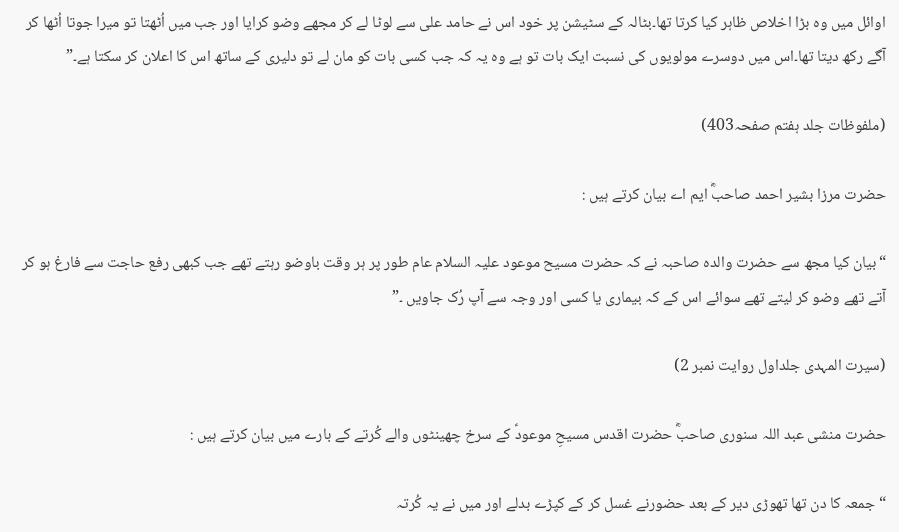اوائل میں وہ بڑا اخلاص ظاہر کیا کرتا تھا۔بٹالہ کے سٹیشن پر خود اس نے حامد علی سے لوٹا لے کر مجھے وضو کرایا اور جب میں اُٹھتا تو میرا جوتا اُٹھا کر آگے رکھ دیتا تھا۔اس میں دوسرے مولویوں کی نسبت ایک بات تو ہے وہ یہ کہ جب کسی بات کو مان لے تو دلیری کے ساتھ اس کا اعلان کر سکتا ہے۔”

(ملفوظات جلد ہفتم صفحہ403)

حضرت مرزا بشیر احمد صاحبؓ ایم اے بیان کرتے ہیں :

“بیان کیا مجھ سے حضرت والدہ صاحبہ نے کہ حضرت مسیح موعود علیہ السلام عام طور پر ہر وقت باوضو رہتے تھے جب کبھی رفع حاجت سے فارغ ہو کر آتے تھے وضو کر لیتے تھے سوائے اس کے کہ بیماری یا کسی اور وجہ سے آپ رُک جاویں ۔”

(سیرت المہدی جلداول روایت نمبر 2)

حضرت منشی عبد اللہ سنوری صاحبؓ حضرت اقدس مسیحِ موعودؑ کے سرخ چھینٹوں والے کُرتے کے بارے میں بیان کرتے ہیں :

“جمعہ کا دن تھا تھوڑی دیر کے بعد حضورنے غسل کر کے کپڑے بدلے اور میں نے یہ کُرتہ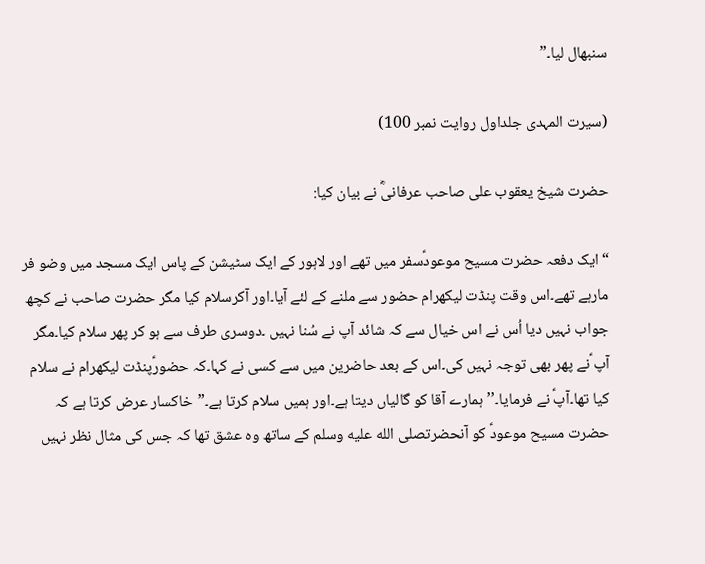سنبھال لیا۔”

(سیرت المہدی جلداول روایت نمبر 100)

حضرت شیخ یعقوب علی صاحب عرفانیؓ نے بیان کیا:

“ایک دفعہ حضرت مسیح موعودؑسفر میں تھے اور لاہور کے ایک سٹیشن کے پاس ایک مسجد میں وضو فر مارہے تھے۔اس وقت پنڈت لیکھرام حضور سے ملنے کے لئے آیا۔اور آکرسلام کیا مگر حضرت صاحب نے کچھ جواب نہیں دیا اُس نے اس خیال سے کہ شائد آپ نے سُنا نہیں ۔دوسری طرف سے ہو کر پھر سلام کیا۔مگر آپ ؑنے پھر بھی توجہ نہیں کی۔اس کے بعد حاضرین میں سے کسی نے کہا۔کہ حضورؑپنڈت لیکھرام نے سلام کیا تھا۔آپؑ نے فرمایا۔’’ہمارے آقا کو گالیاں دیتا ہے۔اور ہمیں سلام کرتا ہے۔”خاکسار عرض کرتا ہے کہ حضرت مسیح موعودؑ کو آنحضرتصلى الله عليه وسلم کے ساتھ وہ عشق تھا کہ جس کی مثال نظر نہیں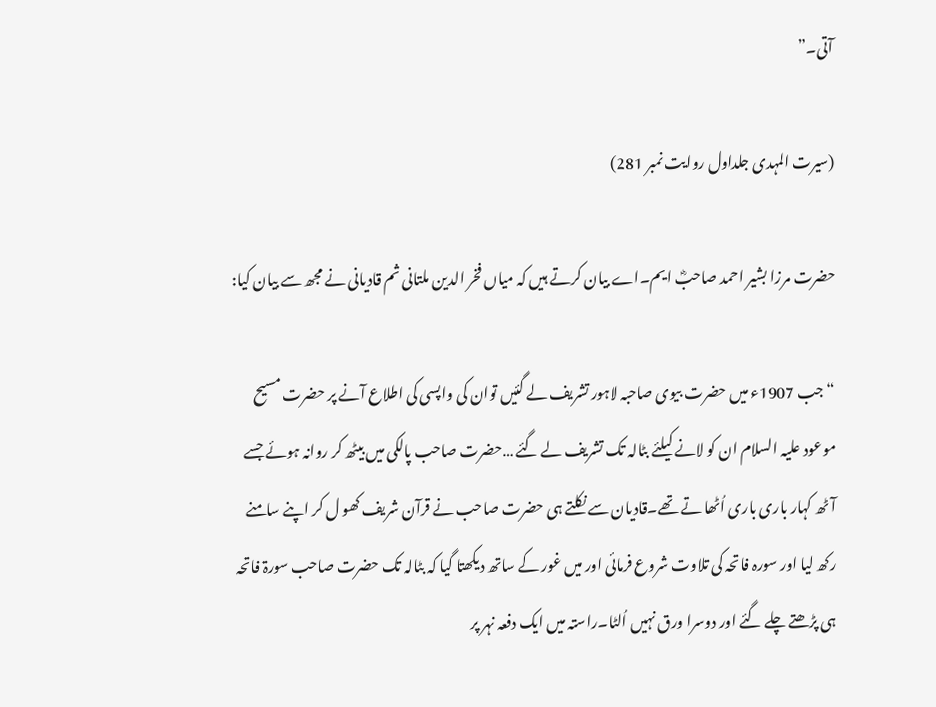آتی۔”

(سیرت المہدی جلداول روایت نمبر 281)

حضرت مرزا بشیر احمد صاحبؓ ایم۔اے بیان کرتے ہیں کہ میاں فخر الدین ملتانی ثم قادیانی نے مجھ سے بیان کیا:

“جب 1907ء میں حضرت بیوی صاحبہ لاہور تشریف لے گئیں توان کی واپسی کی اطلاع آنے پر حضرت مسیح موعود علیہ السلام ان کو لانے کیلئے بٹالہ تک تشریف لے گئے …حضرت صاحب پالکی میں بیٹھ کر روانہ ہوئے جسے آٹھ کہار باری باری اُٹھا تے تھے۔قادیان سے نکلتے ہی حضرت صاحب نے قرآن شریف کھو ل کر اپنے سامنے رکھ لیا اور سورہ فاتحہ کی تلاوت شروع فرمائی اور میں غور کے ساتھ دیکھتا گیا کہ بٹالہ تک حضرت صاحب سورۃ فاتحہ ہی پڑھتے چلے گئے اور دوسرا ورق نہیں اُلٹا۔راستہ میں ایک دفعہ نہر پر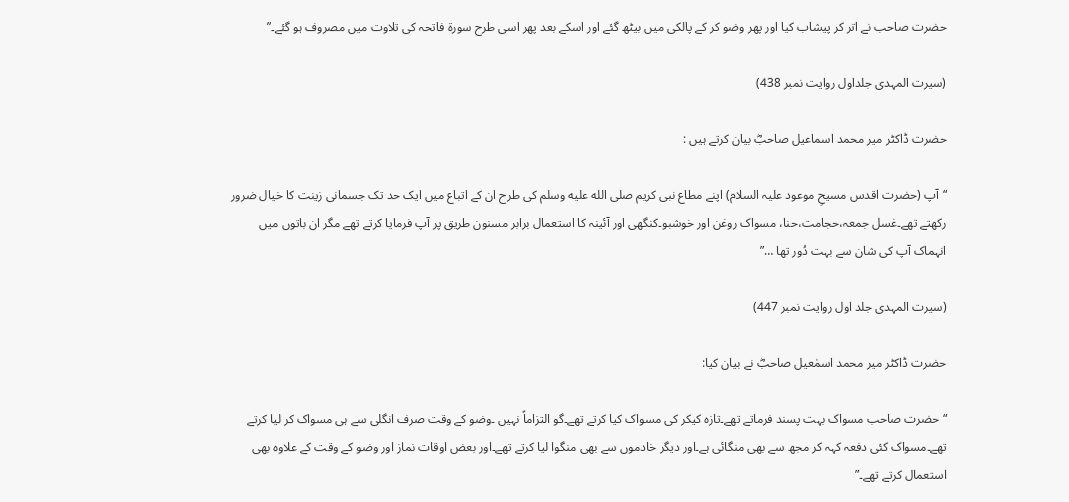حضرت صاحب نے اتر کر پیشاب کیا اور پھر وضو کر کے پالکی میں بیٹھ گئے اور اسکے بعد پھر اسی طرح سورۃ فاتحہ کی تلاوت میں مصروف ہو گئے۔”

(سیرت المہدی جلداول روایت نمبر 438)

حضرت ڈاکٹر میر محمد اسماعیل صاحبؓ بیان کرتے ہیں :

“آپ (حضرت اقدس مسیحِ موعود علیہ السلام) اپنے مطاع نبی کریم صلى الله عليه وسلم کی طرح ان کے اتباع میں ایک حد تک جسمانی زینت کا خیال ضرور رکھتے تھے۔غسل جمعہ،حجامت،حنا، مسواک روغن اور خوشبو۔کنگھی اور آئینہ کا استعمال برابر مسنون طریق پر آپ فرمایا کرتے تھے مگر ان باتوں میں انہماک آپ کی شان سے بہت دُور تھا …”

(سیرت المہدی جلد اول روایت نمبر 447)

حضرت ڈاکٹر میر محمد اسمٰعیل صاحبؓ نے بیان کیا:

“حضرت صاحب مسواک بہت پسند فرماتے تھے۔تازہ کیکر کی مسواک کیا کرتے تھے۔گو التزاماً نہیں ۔وضو کے وقت صرف انگلی سے ہی مسواک کر لیا کرتے تھے۔مسواک کئی دفعہ کہہ کر مجھ سے بھی منگائی ہے۔اور دیگر خادموں سے بھی منگوا لیا کرتے تھے۔اور بعض اوقات نماز اور وضو کے وقت کے علاوہ بھی استعمال کرتے تھے۔”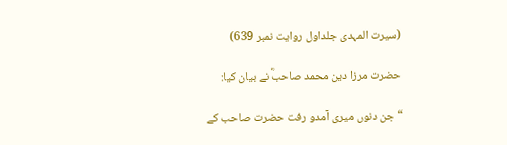(سیرت المہدی جلداول روایت نمبر 639)

حضرت مرزا دین محمد صاحبؓ نے بیان کیا:

“جن دنوں میری آمدو رفت حضرت صاحب کے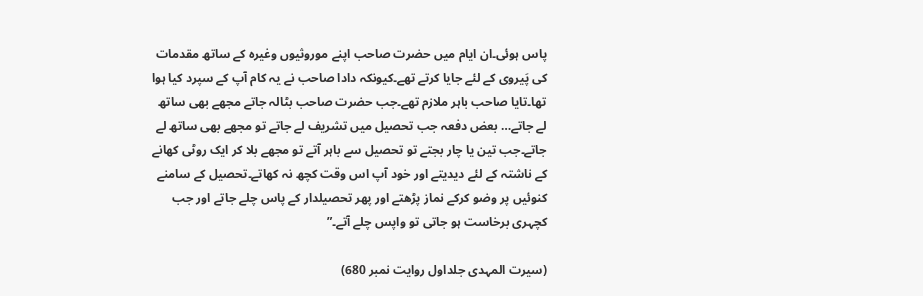پاس ہوئی۔ان ایام میں حضرت صاحب اپنے موروثیوں وغیرہ کے ساتھ مقدمات کی پَیروی کے لئے جایا کرتے تھے۔کیونکہ دادا صاحب نے یہ کام آپ کے سپرد کیا ہوا تھا۔تایا صاحب باہر ملازم تھے۔جب حضرت صاحب بٹالہ جاتے مجھے بھی ساتھ لے جاتے… بعض دفعہ جب تحصیل میں تشریف لے جاتے تو مجھے بھی ساتھ لے جاتے۔جب تین یا چار بجتے تو تحصیل سے باہر آتے تو مجھے بلا کر ایک روٹی کھانے کے ناشتہ کے لئے دیدیتے اور خود آپ اس وقت کچھ نہ کھاتے۔تحصیل کے سامنے کنوئیں پر وضو کرکے نماز پڑھتے اور پھر تحصیلدار کے پاس چلے جاتے اور جب کچہری برخاست ہو جاتی تو واپس چلے آتے۔”

(سیرت المہدی جلداول روایت نمبر 680)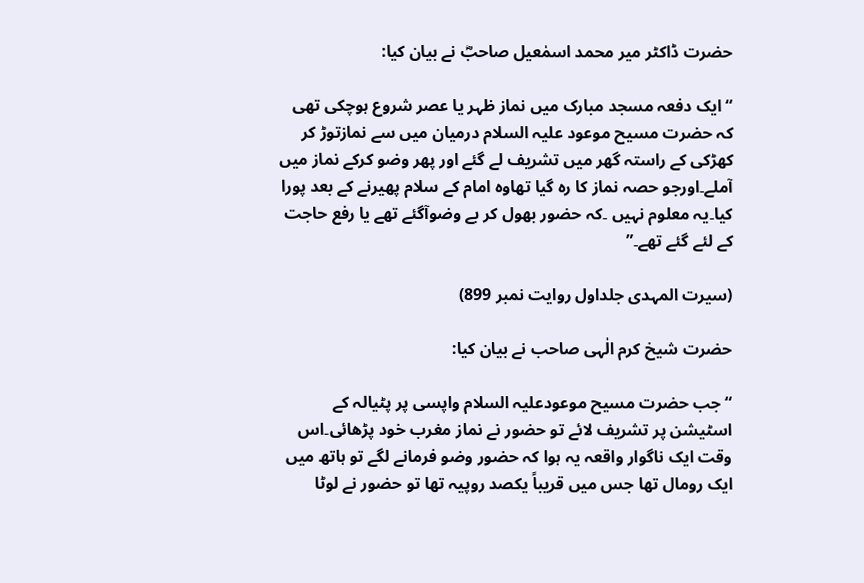حضرت ڈاکٹر میر محمد اسمٰعیل صاحبؓ نے بیان کیا:

“ایک دفعہ مسجد مبارک میں نماز ظہر یا عصر شروع ہوچکی تھی کہ حضرت مسیح موعود علیہ السلام درمیان میں سے نمازتوڑ کر کھڑکی کے راستہ گھر میں تشریف لے گئے اور پھر وضو کرکے نماز میں آملے۔اورجو حصہ نماز کا رہ گیا تھاوہ امام کے سلام پھیرنے کے بعد پورا کیا۔یہ معلوم نہیں ۔کہ حضور بھول کر بے وضوآگئے تھے یا رفع حاجت کے لئے گئے تھے۔”

(سیرت المہدی جلداول روایت نمبر 899)

حضرت شیخ کرم الٰہی صاحب نے بیان کیا:

“جب حضرت مسیح موعودعلیہ السلام واپسی پر پٹیالہ کے اسٹیشن پر تشریف لائے تو حضور نے نماز مغرب خود پڑھائی۔اس وقت ایک ناگوار واقعہ یہ ہوا کہ حضور وضو فرمانے لگے تو ہاتھ میں ایک رومال تھا جس میں قریباً یکصد روپیہ تھا تو حضور نے لوٹا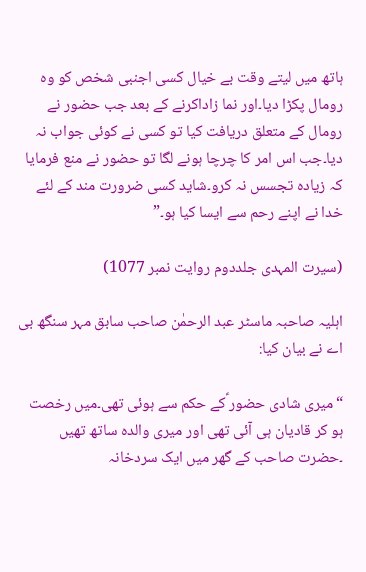ہاتھ میں لیتے وقت بے خیال کسی اجنبی شخص کو وہ رومال پکڑا دیا۔اور نما زاداکرنے کے بعد جب حضور نے رومال کے متعلق دریافت کیا تو کسی نے کوئی جواب نہ دیا۔جب اس امر کا چرچا ہونے لگا تو حضور نے منع فرمایا کہ زیادہ تجسس نہ کرو۔شاید کسی ضرورت مند کے لئے خدا نے اپنے رحم سے ایسا کیا ہو۔”

(سیرت المہدی جلددوم روایت نمبر 1077)

اہلیہ صاحبہ ماسٹر عبد الرحمٰن صاحب سابق مہر سنگھ بی اے نے بیان کیا:

“میری شادی حضور ؑکے حکم سے ہوئی تھی۔میں رخصت ہو کر قادیان ہی آئی تھی اور میری والدہ ساتھ تھیں ۔حضرت صاحب کے گھر میں ایک سردخانہ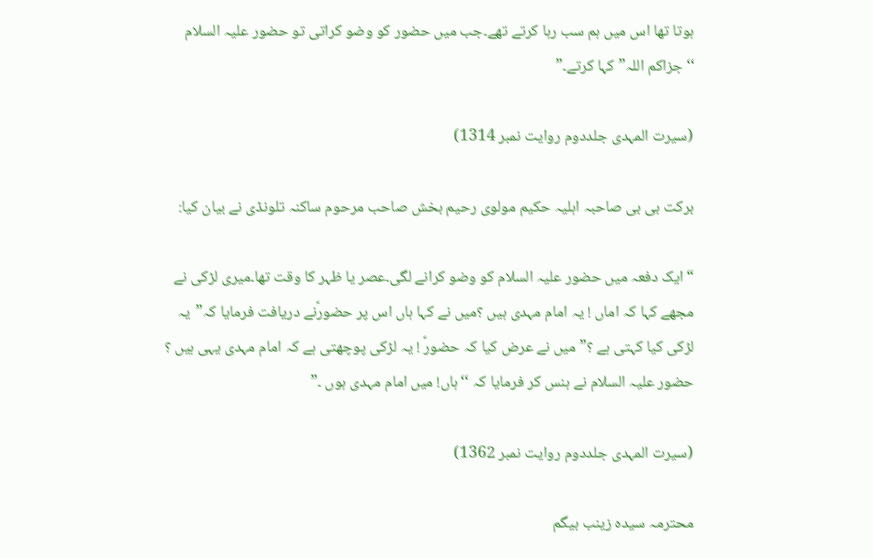ہوتا تھا اس میں ہم سب رہا کرتے تھے۔جب میں حضور کو وضو کراتی تو حضور علیہ السلام ‘‘جزاکم اللہ”کہا کرتے۔”

(سیرت المہدی جلددوم روایت نمبر 1314)

برکت بی بی صاحبہ اہلیہ حکیم مولوی رحیم بخش صاحب مرحوم ساکنہ تلونڈی نے بیان کیا:

“ایک دفعہ میں حضور علیہ السلام کو وضو کرانے لگی۔عصر یا ظہر کا وقت تھا۔میری لڑکی نے مجھے کہا کہ اماں ! یہ امام مہدی ہیں ؟میں نے کہا ہاں اس پر حضورؑنے دریافت فرمایا کہ”یہ لڑکی کیا کہتی ہے ؟” میں نے عرض کیا کہ حضورؑ ! یہ لڑکی پوچھتی ہے کہ امام مہدی یہی ہیں ؟ حضور علیہ السلام نے ہنس کر فرمایا کہ ‘‘ہاں! میں امام مہدی ہوں ۔”

(سیرت المہدی جلددوم روایت نمبر 1362)

محترمہ سیدہ زینب بیگم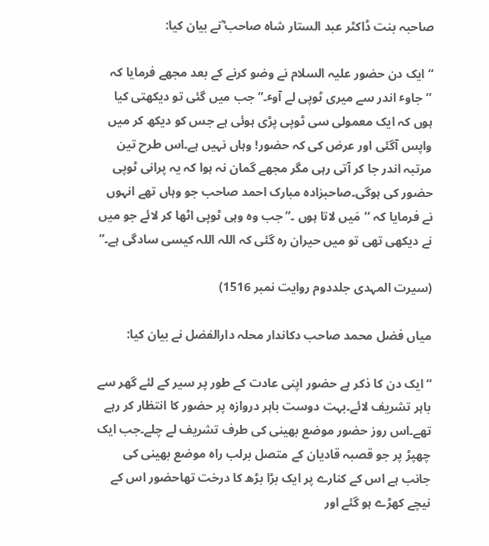صاحبہ بنت ڈاکٹر عبد الستار شاہ صاحب ؓنے بیان کیا:

“ایک دن حضور علیہ السلام نے وضو کرنے کے بعد مجھے فرمایا کہ ’’جاوٴ اندر سے میری ٹوپی لے آوٴ۔” جب میں گئی تو دیکھتی کیا ہوں کہ ایک معمولی سی ٹوپی پڑی ہوئی ہے جس کو دیکھ کر میں واپس آگئی اور عرض کی کہ حضور! وہاں نہیں ہے۔اس طرح تین مرتبہ اندر جا کر آتی رہی مگر مجھے گمان نہ ہوا کہ یہ پرانی ٹوپی حضور کی ہوگی۔صاحبزادہ مبارک احمد صاحب جو وہاں تھے انہوں نے فرمایا کہ ‘‘مَیں لاتا ہوں ۔” جب وہ وہی ٹوپی اٹھا کر لائے جو میں نے دیکھی تھی تو میں حیران رہ گئی کہ اللہ اللہ کیسی سادگی ہے۔”

(سیرت المہدی جلددوم روایت نمبر 1516)

میاں فضل محمد صاحب دکاندار محلہ دارالفضل نے بیان کیا:

“ایک دن کا ذکر ہے حضور اپنی عادت کے طور پر سیر کے لئے گھر سے باہر تشریف لائے۔بہت دوست باہر دروازہ پر حضور کا انتظار کر رہے تھے۔اس روز حضور موضع بھینی کی طرف تشریف لے چلے۔جب ایک چھپڑ پر جو قصبہ قادیان کے متصل برلب راہ موضع بھینی کی جانب ہے اس کے کنارے پر ایک بڑا بڑھ کا درخت تھاحضور اس کے نیچے کھڑے ہو گئے اور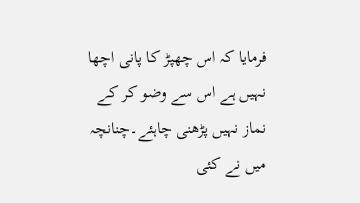فرمایا کہ اس چھپڑ کا پانی اچھا نہیں ہے اس سے وضو کر کے نماز نہیں پڑھنی چاہئے۔چنانچہ میں نے کئی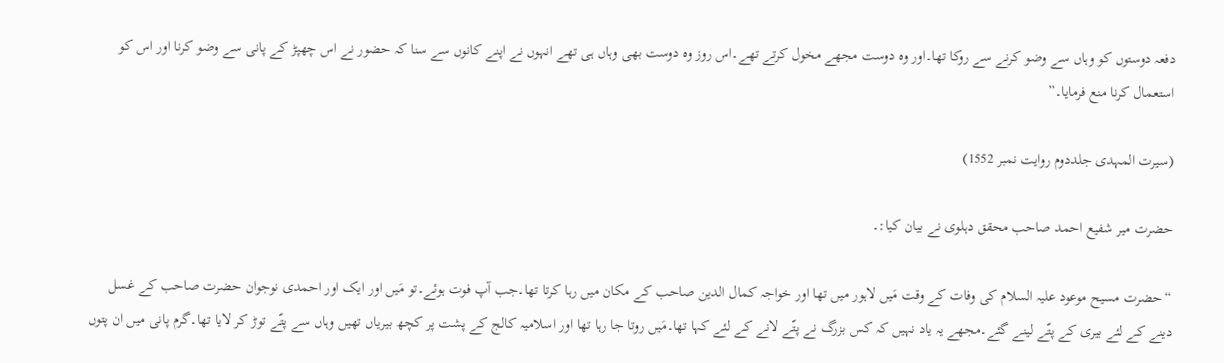دفعہ دوستوں کو وہاں سے وضو کرنے سے روکا تھا۔اور وہ دوست مجھے مخول کرتے تھے۔اس روز وہ دوست بھی وہاں ہی تھے انہوں نے اپنے کانوں سے سنا کہ حضور نے اس چھپڑ کے پانی سے وضو کرنا اور اس کو استعمال کرنا منع فرمایا۔”

(سیرت المہدی جلددوم روایت نمبر 1552)

حضرت میر شفیع احمد صاحب محقق دہلوی نے بیان کیا:۔

“حضرت مسیح موعود علیہ السلام کی وفات کے وقت مَیں لاہور میں تھا اور خواجہ کمال الدین صاحب کے مکان میں رہا کرتا تھا۔جب آپ فوت ہوئے۔تو مَیں اور ایک اور احمدی نوجوان حضرت صاحب کے غسل دینے کے لئے بیری کے پتّے لینے گئے۔مجھے یہ یاد نہیں کہ کس بزرگ نے پتّے لانے کے لئے کہا تھا۔مَیں روتا جا رہا تھا اور اسلامیہ کالج کے پشت پر کچھ بیریاں تھیں وہاں سے پتّے توڑ کر لایا تھا۔گرم پانی میں ان پتوں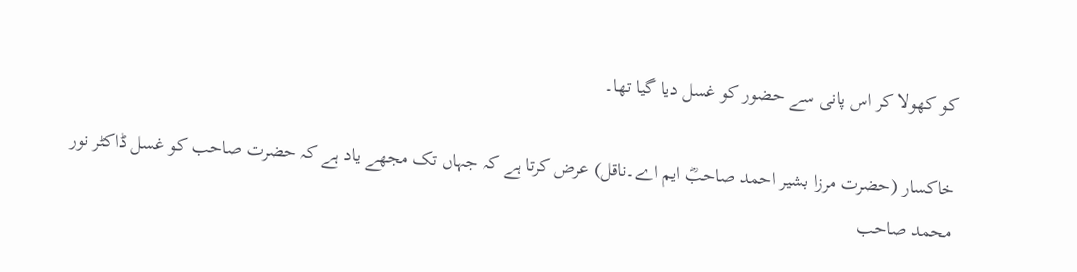کو کھولا کر اس پانی سے حضور کو غسل دیا گیا تھا۔

خاکسار (حضرت مرزا بشیر احمد صاحبؓ ایم اے۔ناقل) عرض کرتا ہے کہ جہاں تک مجھے یاد ہے کہ حضرت صاحب کو غسل ڈاکٹر نور محمد صاحب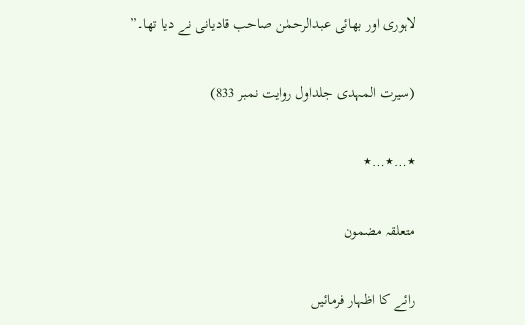لاہوری اور بھائی عبدالرحمٰن صاحب قادیانی نے دیا تھا۔”

(سیرت المہدی جلداول روایت نمبر 833)

٭…٭…٭

متعلقہ مضمون

رائے کا اظہار فرمائیں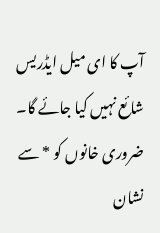آپ کا ای میل ایڈریس شائع نہیں کیا جائے گا۔ ضروری خانوں کو * سے نشان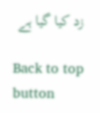زد کیا گیا ہے

Back to top button